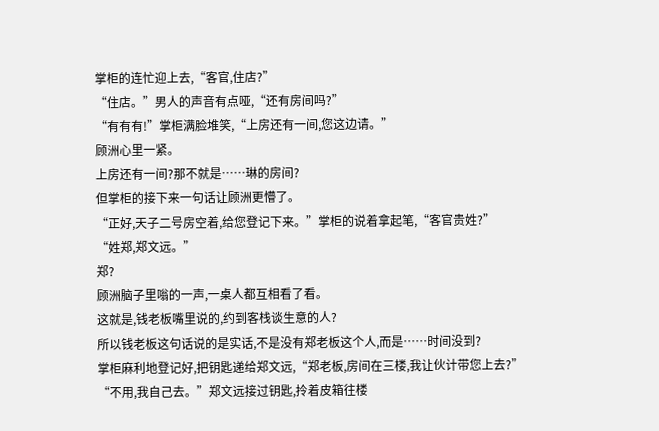掌柜的连忙迎上去,“客官,住店?”
“住店。”男人的声音有点哑,“还有房间吗?”
“有有有!”掌柜满脸堆笑,“上房还有一间,您这边请。”
顾洲心里一紧。
上房还有一间?那不就是……琳的房间?
但掌柜的接下来一句话让顾洲更懵了。
“正好,天子二号房空着,给您登记下来。”掌柜的说着拿起笔,“客官贵姓?”
“姓郑,郑文远。”
郑?
顾洲脑子里嗡的一声,一桌人都互相看了看。
这就是,钱老板嘴里说的,约到客栈谈生意的人?
所以钱老板这句话说的是实话,不是没有郑老板这个人,而是……时间没到?
掌柜麻利地登记好,把钥匙递给郑文远,“郑老板,房间在三楼,我让伙计带您上去?”
“不用,我自己去。”郑文远接过钥匙,拎着皮箱往楼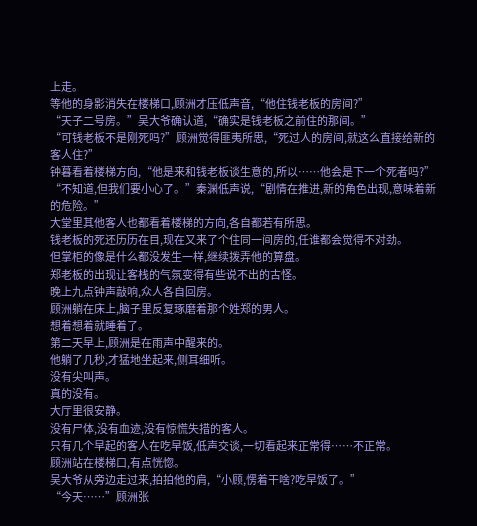上走。
等他的身影消失在楼梯口,顾洲才压低声音,“他住钱老板的房间?”
“天子二号房。”吴大爷确认道,“确实是钱老板之前住的那间。”
“可钱老板不是刚死吗?”顾洲觉得匪夷所思,“死过人的房间,就这么直接给新的客人住?”
钟暮看着楼梯方向,“他是来和钱老板谈生意的,所以……他会是下一个死者吗?”
“不知道,但我们要小心了。”秦渊低声说,“剧情在推进,新的角色出现,意味着新的危险。”
大堂里其他客人也都看着楼梯的方向,各自都若有所思。
钱老板的死还历历在目,现在又来了个住同一间房的,任谁都会觉得不对劲。
但掌柜的像是什么都没发生一样,继续拨弄他的算盘。
郑老板的出现让客栈的气氛变得有些说不出的古怪。
晚上九点钟声敲响,众人各自回房。
顾洲躺在床上,脑子里反复琢磨着那个姓郑的男人。
想着想着就睡着了。
第二天早上,顾洲是在雨声中醒来的。
他躺了几秒,才猛地坐起来,侧耳细听。
没有尖叫声。
真的没有。
大厅里很安静。
没有尸体,没有血迹,没有惊慌失措的客人。
只有几个早起的客人在吃早饭,低声交谈,一切看起来正常得……不正常。
顾洲站在楼梯口,有点恍惚。
吴大爷从旁边走过来,拍拍他的肩,“小顾,愣着干啥?吃早饭了。”
“今天……”顾洲张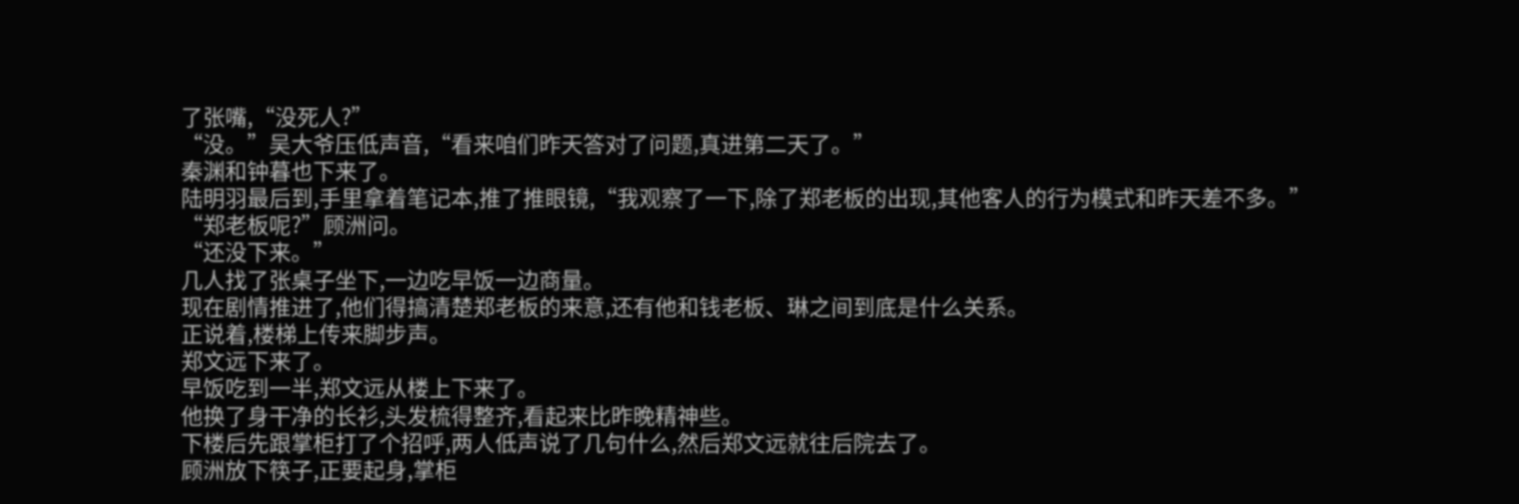了张嘴,“没死人?”
“没。”吴大爷压低声音,“看来咱们昨天答对了问题,真进第二天了。”
秦渊和钟暮也下来了。
陆明羽最后到,手里拿着笔记本,推了推眼镜,“我观察了一下,除了郑老板的出现,其他客人的行为模式和昨天差不多。”
“郑老板呢?”顾洲问。
“还没下来。”
几人找了张桌子坐下,一边吃早饭一边商量。
现在剧情推进了,他们得搞清楚郑老板的来意,还有他和钱老板、琳之间到底是什么关系。
正说着,楼梯上传来脚步声。
郑文远下来了。
早饭吃到一半,郑文远从楼上下来了。
他换了身干净的长衫,头发梳得整齐,看起来比昨晚精神些。
下楼后先跟掌柜打了个招呼,两人低声说了几句什么,然后郑文远就往后院去了。
顾洲放下筷子,正要起身,掌柜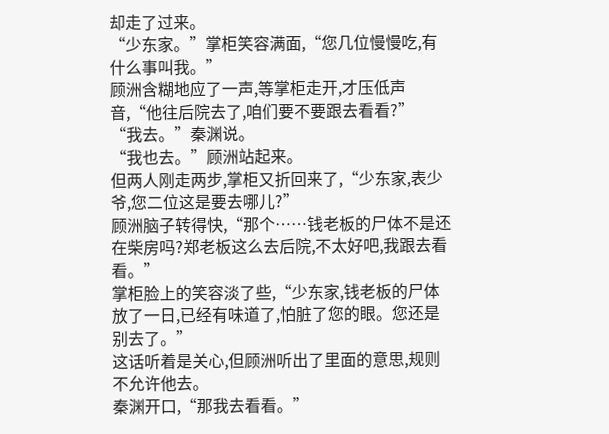却走了过来。
“少东家。”掌柜笑容满面,“您几位慢慢吃,有什么事叫我。”
顾洲含糊地应了一声,等掌柜走开,才压低声音,“他往后院去了,咱们要不要跟去看看?”
“我去。”秦渊说。
“我也去。”顾洲站起来。
但两人刚走两步,掌柜又折回来了,“少东家,表少爷,您二位这是要去哪儿?”
顾洲脑子转得快,“那个……钱老板的尸体不是还在柴房吗?郑老板这么去后院,不太好吧,我跟去看看。”
掌柜脸上的笑容淡了些,“少东家,钱老板的尸体放了一日,已经有味道了,怕脏了您的眼。您还是别去了。”
这话听着是关心,但顾洲听出了里面的意思,规则不允许他去。
秦渊开口,“那我去看看。”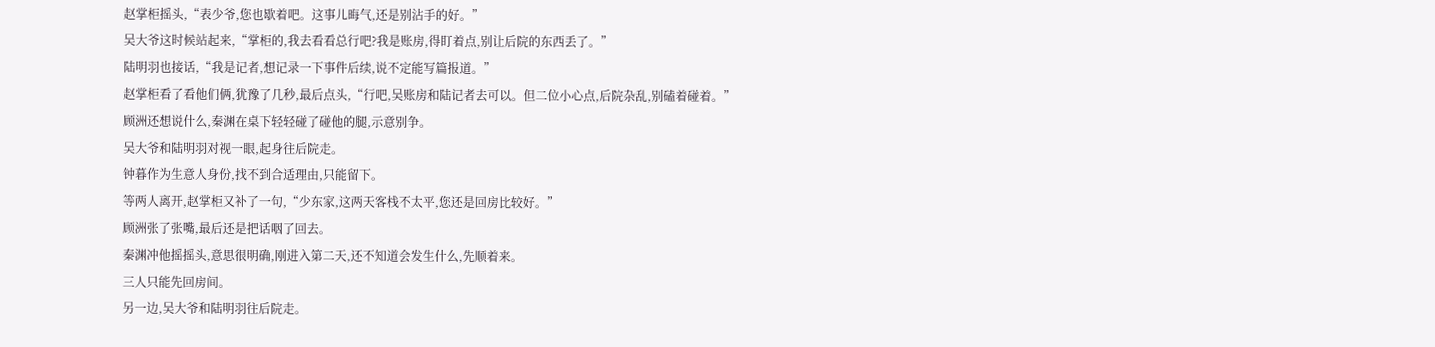赵掌柜摇头,“表少爷,您也歇着吧。这事儿晦气,还是别沾手的好。”
吴大爷这时候站起来,“掌柜的,我去看看总行吧?我是账房,得盯着点,别让后院的东西丢了。”
陆明羽也接话,“我是记者,想记录一下事件后续,说不定能写篇报道。”
赵掌柜看了看他们俩,犹豫了几秒,最后点头,“行吧,吴账房和陆记者去可以。但二位小心点,后院杂乱,别磕着碰着。”
顾洲还想说什么,秦渊在桌下轻轻碰了碰他的腿,示意别争。
吴大爷和陆明羽对视一眼,起身往后院走。
钟暮作为生意人身份,找不到合适理由,只能留下。
等两人离开,赵掌柜又补了一句,“少东家,这两天客栈不太平,您还是回房比较好。”
顾洲张了张嘴,最后还是把话咽了回去。
秦渊冲他摇摇头,意思很明确,刚进入第二天,还不知道会发生什么,先顺着来。
三人只能先回房间。
另一边,吴大爷和陆明羽往后院走。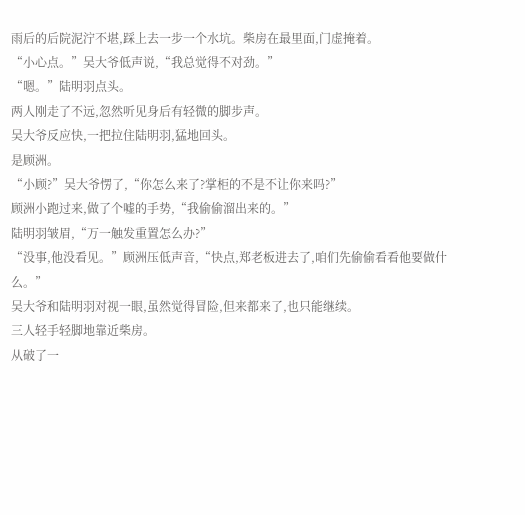雨后的后院泥泞不堪,踩上去一步一个水坑。柴房在最里面,门虚掩着。
“小心点。”吴大爷低声说,“我总觉得不对劲。”
“嗯。”陆明羽点头。
两人刚走了不远,忽然听见身后有轻微的脚步声。
吴大爷反应快,一把拉住陆明羽,猛地回头。
是顾洲。
“小顾?”吴大爷愣了,“你怎么来了?掌柜的不是不让你来吗?”
顾洲小跑过来,做了个嘘的手势,“我偷偷溜出来的。”
陆明羽皱眉,“万一触发重置怎么办?”
“没事,他没看见。”顾洲压低声音,“快点,郑老板进去了,咱们先偷偷看看他要做什么。”
吴大爷和陆明羽对视一眼,虽然觉得冒险,但来都来了,也只能继续。
三人轻手轻脚地靠近柴房。
从破了一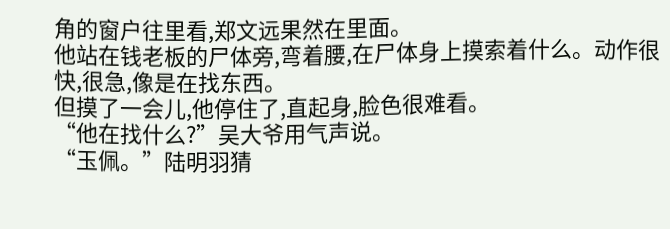角的窗户往里看,郑文远果然在里面。
他站在钱老板的尸体旁,弯着腰,在尸体身上摸索着什么。动作很快,很急,像是在找东西。
但摸了一会儿,他停住了,直起身,脸色很难看。
“他在找什么?”吴大爷用气声说。
“玉佩。”陆明羽猜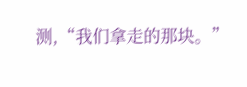测,“我们拿走的那块。”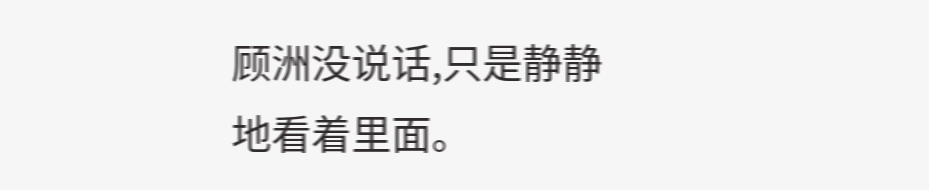顾洲没说话,只是静静地看着里面。